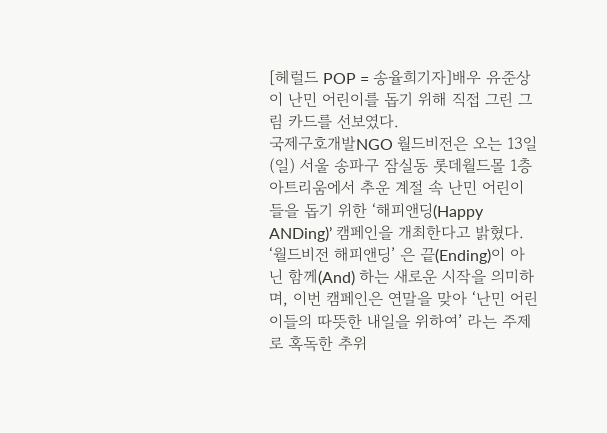[헤럴드 POP = 송율희기자]배우 유준상이 난민 어린이를 돕기 위해 직접 그린 그림 카드를 선보였다.
국제구호개발NGO 월드비전은 오는 13일(일) 서울 송파구 잠실동 롯데월드몰 1층 아트리움에서 추운 계절 속 난민 어린이들을 돕기 위한 ‘해피앤딩(Happy ANDing)’ 캠페인을 개최한다고 밝혔다.
‘월드비전 해피앤딩’ 은 끝(Ending)이 아닌 함께(And) 하는 새로운 시작을 의미하며, 이번 캠페인은 연말을 맞아 ‘난민 어린이들의 따뜻한 내일을 위하여’ 라는 주제로 혹독한 추위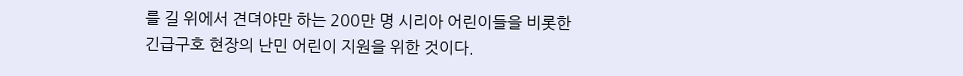를 길 위에서 견뎌야만 하는 200만 명 시리아 어린이들을 비롯한 긴급구호 현장의 난민 어린이 지원을 위한 것이다.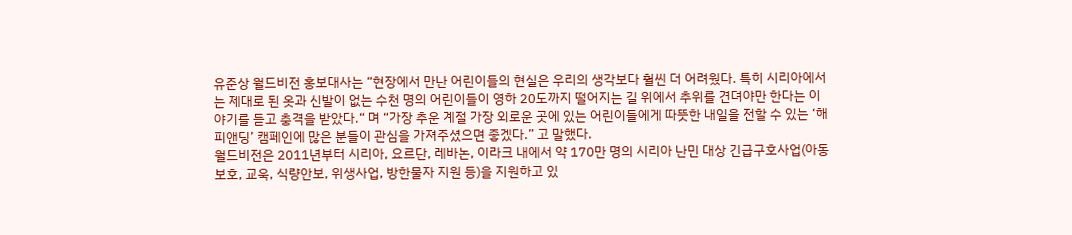유준상 월드비전 홍보대사는 “현장에서 만난 어린이들의 현실은 우리의 생각보다 훨씬 더 어려웠다. 특히 시리아에서는 제대로 된 옷과 신발이 없는 수천 명의 어린이들이 영하 20도까지 떨어지는 길 위에서 추위를 견뎌야만 한다는 이야기를 듣고 충격을 받았다.“ 며 “가장 추운 계절 가장 외로운 곳에 있는 어린이들에게 따뜻한 내일을 전할 수 있는 ‘해피앤딩’ 캠페인에 많은 분들이 관심을 가져주셨으면 좋겠다.” 고 말했다.
월드비전은 2011년부터 시리아, 요르단, 레바논, 이라크 내에서 약 170만 명의 시리아 난민 대상 긴급구호사업(아동보호, 교욱, 식량안보, 위생사업, 방한물자 지원 등)을 지원하고 있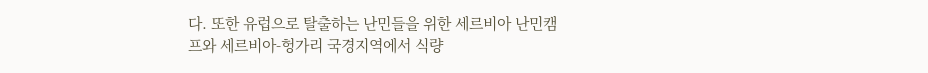다. 또한 유럽으로 탈출하는 난민들을 위한 세르비아 난민캠프와 세르비아-헝가리 국경지역에서 식량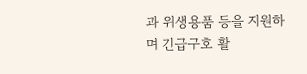과 위생용품 등을 지원하며 긴급구호 활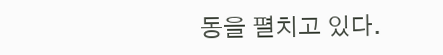동을 펼치고 있다.